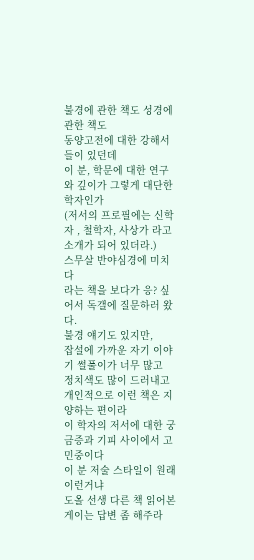불경에 관한 책도 성경에 관한 책도
동양고전에 대한 강해서들이 있던데
이 분, 학문에 대한 연구와 깊이가 그렇게 대단한 학자인가
(저서의 프로필에는 신학자 , 철학자, 사상가 라고
소개가 되어 있더라.)
스무살 반야심경에 미치다
라는 책을 보다가 응? 싶어서 독갤에 질문하러 왔다.
불경 얘기도 있지만,
잡설에 가까운 자기 이야기 썰풀이가 너무 많고
정치색도 많이 드러내고
개인적으로 이런 책은 지양하는 편이라
이 학자의 저서에 대한 궁금증과 기피 사이에서 고민중이다
이 분 저술 스타일이 원래 이런거냐
도올 선생 다른 책 읽어본 게이는 답변 좀 해주라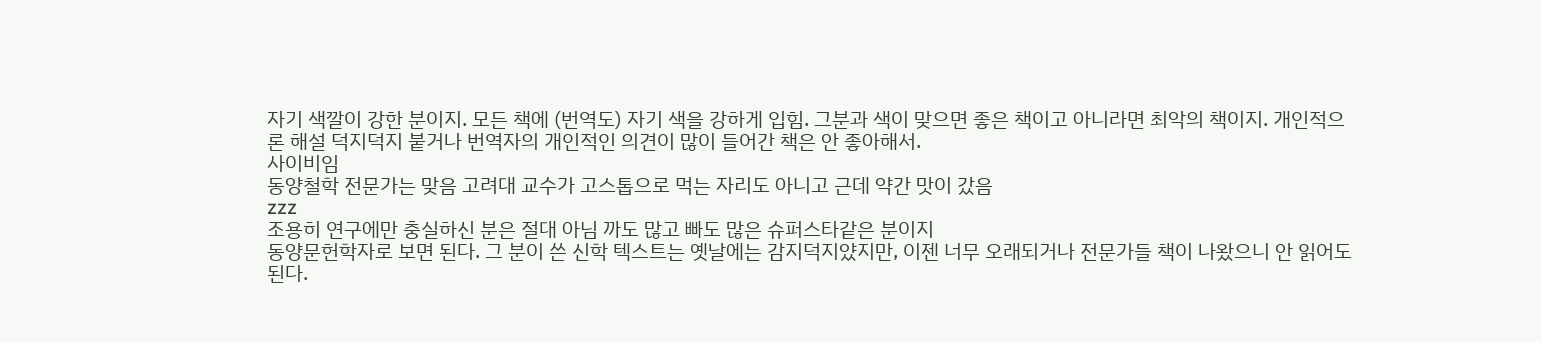자기 색깔이 강한 분이지. 모든 책에 (번역도) 자기 색을 강하게 입힘. 그분과 색이 맞으면 좋은 책이고 아니라면 최악의 책이지. 개인적으론 해설 덕지덕지 붙거나 번역자의 개인적인 의견이 많이 들어간 책은 안 좋아해서.
사이비임
동양철학 전문가는 맞음 고려대 교수가 고스톱으로 먹는 자리도 아니고 근데 약간 맛이 갔음
zzz
조용히 연구에만 충실하신 분은 절대 아님 까도 많고 빠도 많은 슈퍼스타같은 분이지
동양문헌학자로 보면 된다. 그 분이 쓴 신학 텍스트는 옛날에는 감지덕지얐지만, 이젠 너무 오래되거나 전문가들 책이 나왔으니 안 읽어도 된다.